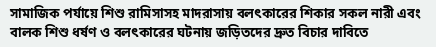সামাজিক পর্যায়ে শিশু রামিসাসহ মাদরাসায় বলৎকারের শিকার সকল নারী এবং বালক শিশু ধর্ষণ ও বলৎকারের ঘটনায় জড়িতদের দ্রুত বিচার দাবিতে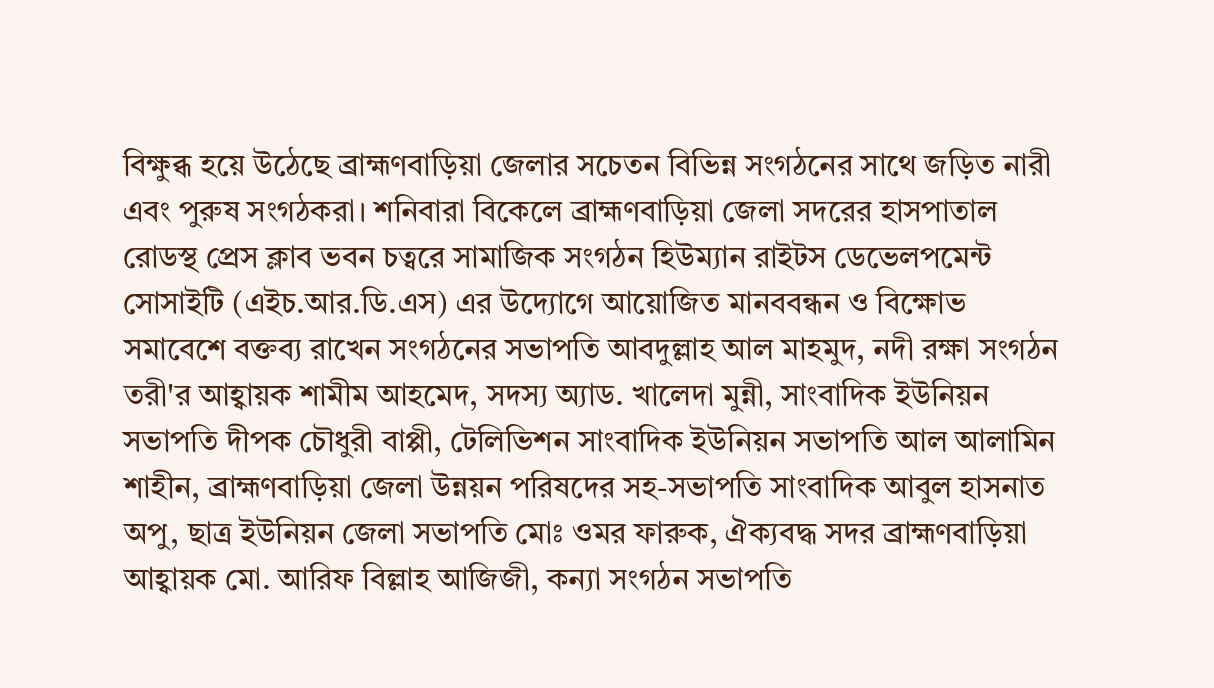বিক্ষুব্ধ হয়ে উঠেছে ব্রাহ্মণবাড়িয়া জেলার সচেতন বিভিন্ন সংগঠনের সাথে জড়িত নারী এবং পুরুষ সংগঠকরা। শনিবারা বিকেলে ব্রাহ্মণবাড়িয়া জেলা সদরের হাসপাতাল রোডস্থ প্রেস ক্লাব ভবন চত্বরে সামাজিক সংগঠন হিউম্যান রাইটস ডেভেলপমেন্ট সোসাইটি (এইচ.আর.ডি.এস) এর উদ্যোগে আয়োজিত মানববন্ধন ও বিক্ষোভ সমাবেশে বক্তব্য রাখেন সংগঠনের সভাপতি আবদুল্লাহ আল মাহমুদ, নদী রক্ষা সংগঠন তরী'র আহ্বায়ক শামীম আহমেদ, সদস্য অ্যাড. খালেদা মুন্নী, সাংবাদিক ইউনিয়ন সভাপতি দীপক চৌধুরী বাপ্পী, টেলিভিশন সাংবাদিক ইউনিয়ন সভাপতি আল আলামিন শাহীন, ব্রাহ্মণবাড়িয়া জেলা উন্নয়ন পরিষদের সহ-সভাপতি সাংবাদিক আবুল হাসনাত অপু, ছাত্র ইউনিয়ন জেলা সভাপতি মোঃ ওমর ফারুক, ঐক্যবদ্ধ সদর ব্রাহ্মণবাড়িয়া আহ্বায়ক মো. আরিফ বিল্লাহ আজিজী, কন্যা সংগঠন সভাপতি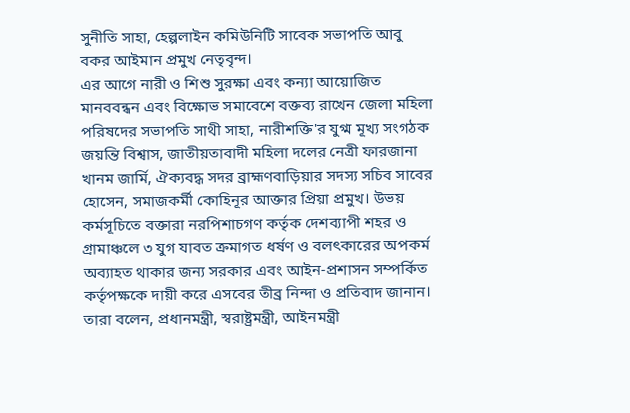সুনীতি সাহা, হেল্পলাইন কমিউনিটি সাবেক সভাপতি আবু বকর আইমান প্রমুখ নেতৃবৃন্দ।
এর আগে নারী ও শিশু সুরক্ষা এবং কন্যা আয়োজিত মানববন্ধন এবং বিক্ষোভ সমাবেশে বক্তব্য রাখেন জেলা মহিলা পরিষদের সভাপতি সাথী সাহা, নারীশক্তি'র যুগ্ম মূখ্য সংগঠক জয়ন্তি বিশ্বাস, জাতীয়তাবাদী মহিলা দলের নেত্রী ফারজানা খানম জার্মি, ঐক্যবদ্ধ সদর ব্রাহ্মণবাড়িয়ার সদস্য সচিব সাবের হোসেন, সমাজকর্মী কোহিনূর আক্তার প্রিয়া প্রমুখ। উভয় কর্মসূচিতে বক্তারা নরপিশাচগণ কর্তৃক দেশব্যাপী শহর ও গ্রামাঞ্চলে ৩ যুগ যাবত ক্রমাগত ধর্ষণ ও বলৎকারের অপকর্ম অব্যাহত থাকার জন্য সরকার এবং আইন-প্রশাসন সম্পর্কিত কর্তৃপক্ষকে দায়ী করে এসবের তীব্র নিন্দা ও প্রতিবাদ জানান। তারা বলেন, প্রধানমন্ত্রী, স্বরাষ্ট্রমন্ত্রী, আইনমন্ত্রী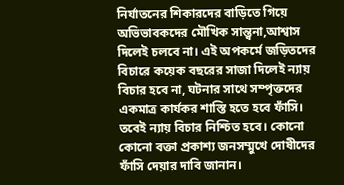নির্যাতনের শিকারদের বাড়িতে গিয়ে অভিভাবকদের মৌখিক সান্ত্বনা,আশ্বাস দিলেই চলবে না। এই অপকর্মে জড়িতদের বিচারে কয়েক বছরের সাজা দিলেই ন্যায় বিচার হবে না, ঘটনার সাথে সম্পৃক্তদের একমাত্র কার্যকর শাস্তি হতে হবে ফাঁসি। তবেই ন্যায় বিচার নিশ্চিত হবে। কোনো কোনো বক্তা প্রকাশ্য জনসম্মুখে দোষীদের ফাঁসি দেয়ার দাবি জানান।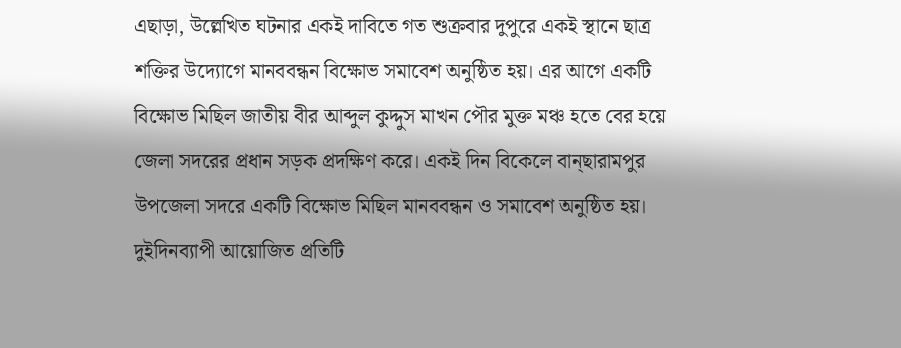এছাড়া, উল্লেখিত ঘটনার একই দাবিতে গত শুক্রবার দুপুরে একই স্থানে ছাত্র শক্তির উদ্যোগে মানববন্ধন বিক্ষোভ সমাবেশ অনুষ্ঠিত হয়। এর আগে একটি বিক্ষোভ মিছিল জাতীয় বীর আব্দুল কুদ্দুস মাখন পৌর মুক্ত মঞ্চ হতে বের হয়ে জেলা সদরের প্রধান সড়ক প্রদক্ষিণ করে। একই দিন বিকেলে বান্ছারামপুর উপজেলা সদরে একটি বিক্ষোভ মিছিল মানববন্ধন ও সমাবেশ অনুষ্ঠিত হয়। দুইদিনব্যাপী আয়োজিত প্রতিটি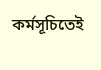কর্মসূচিতেই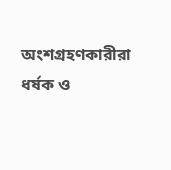অংশগ্রহণকারীরা ধর্ষক ও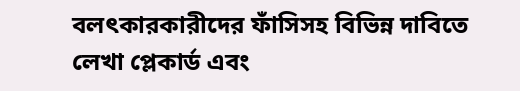বলৎকারকারীদের ফাঁসিসহ বিভিন্ন দাবিতে লেখা প্লেকার্ড এবং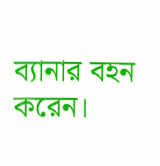ব্যানার বহন করেন।